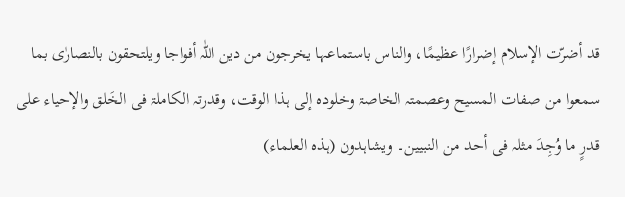قد أضرّت الإسلام إضرارًا عظیمًا، والناس باستماعہا یخرجون من دین اللّٰہ أفواجا ویلتحقون بالنصارٰی بما سمعوا من صفات المسیح وعصمتہ الخاصۃ وخلودہ إلی ہذا الوقت، وقدرتہ الکاملۃ فی الخَلق والإحیاء علی قدرٍ ما وُجِدَ مثلہ فی أحد من النبیین۔ ویشاہدون (ہذہ العلماء)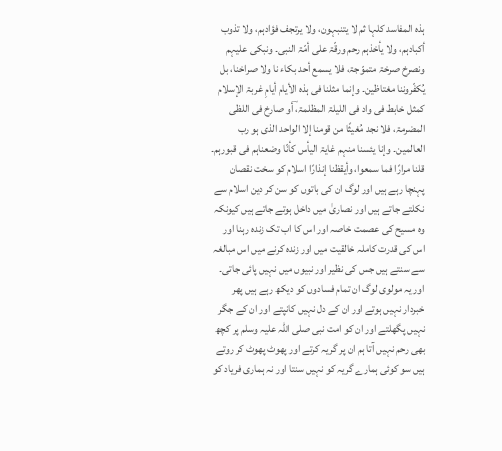ہذہ المفاسد کلہا ثم لا یتنبہون، ولا یرتجف فؤادہم، ولا تذوب أکبادہم، ولا یأخذہم رحم ورقّۃ علی أمّۃ النبی۔ ونبکی علیہم ونصرخ صرخۃ متموّجۃ، فلا یسمع أحد بکاء نا ولا صراخنا، بل یُکفّروننا مغتاظین۔ وإنما مثلنا فی ہذہ الأیام أیامِ غربۃ الإسلام کمثل خابط فی واد فی اللیلۃ المظلمۃ،ؔ أو صارخ فی اللظی المضرمۃ، فلا نجد مُغیثًا من قومنا إلا الواحد الذی ہو رب العالمین۔ وإنا یئسنا منہم غایۃ الیأس کأنّا وضعناہم فی قبورہم۔ قلنا مرارًا فما سمعوا، وأیقظنا إنذارًا اسلام کو سخت نقصان پہنچا رہے ہیں اور لوگ ان کی باتوں کو سن کر دین اسلام سے نکلتے جاتے ہیں اور نصاریٰ میں داخل ہوتے جاتے ہیں کیونکہ وہ مسیح کی عصمت خاصہ اور اس کا اب تک زندہ رہنا اور اس کی قدرت کاملہ خالقیت میں اور زندہ کرنے میں اس مبالغہ سے سنتے ہیں جس کی نظیر اور نبیوں میں نہیں پائی جاتی۔ اور یہ مولوی لوگ ان تمام فسادوں کو دیکھ رہے ہیں پھر خبردار نہیں ہوتے اور ان کے دل نہیں کانپتے اور ان کے جگر نہیں پگھلتے اور ان کو امت نبی صلی اللہ علیہ وسلم پر کچھ بھی رحم نہیں آتا ہم ان پر گریہ کرتے اور پھوٹ پھوٹ کر روتے ہیں سو کوئی ہمارے گریہ کو نہیں سنتا اور نہ ہماری فریاد کو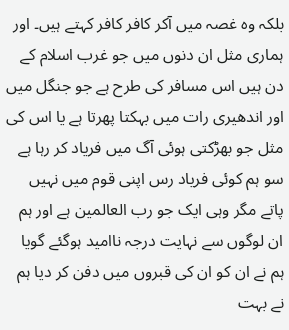بلکہ وہ غصہ میں آکر کافر کافر کہتے ہیں۔ اور ہماری مثل ان دنوں میں جو غرب اسلام کے دن ہیں اس مسافر کی طرح ہے جو جنگل میں اور اندھیری رات میں بہکتا پھرتا ہے یا اس کی مثل جو بھڑکتی ہوئی آگ میں فریاد کر رہا ہے سو ہم کوئی فریاد رس اپنی قوم میں نہیں پاتے مگر وہی ایک جو رب العالمین ہے اور ہم ان لوگوں سے نہایت درجہ ناامید ہوگئے گویا ہم نے ان کو ان کی قبروں میں دفن کر دیا ہم نے بہت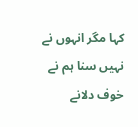کہا مگر انہوں نے نہیں سنا ہم نے خوف دلانے